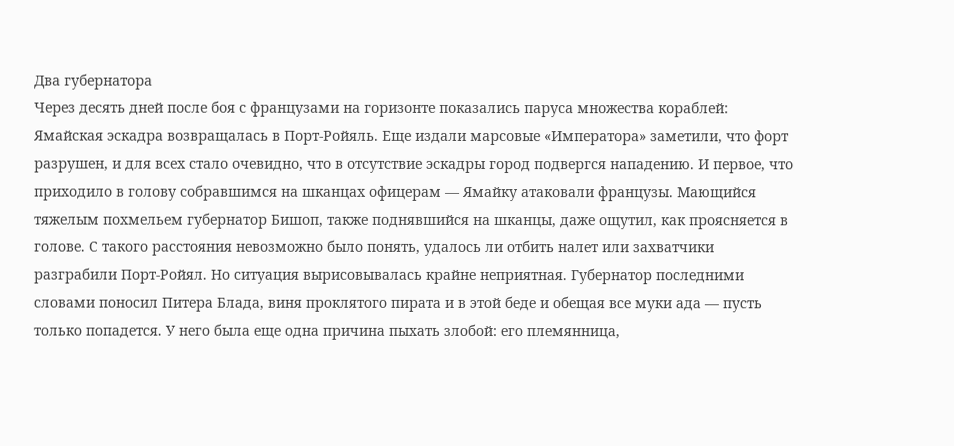Два губернатора
Через десять дней после боя с французами на горизонте показались паруса множества кораблей: Ямайская эскадра возвращалась в Порт-Ройяль. Еще издали марсовые «Императора» заметили, что форт разрушен, и для всех стало очевидно, что в отсутствие эскадры город подвергся нападению. И первое, что приходило в голову собравшимся на шканцах офицерам — Ямайку атаковали французы. Мающийся тяжелым похмельем губернатор Бишоп, также поднявшийся на шканцы, даже ощутил, как проясняется в голове. С такого расстояния невозможно было понять, удалось ли отбить налет или захватчики разграбили Порт-Ройял. Но ситуация вырисовывалась крайне неприятная. Губернатор последними словами поносил Питера Блада, виня проклятого пирата и в этой беде и обещая все муки ада — пусть только попадется. У него была еще одна причина пыхать злобой: его племянница,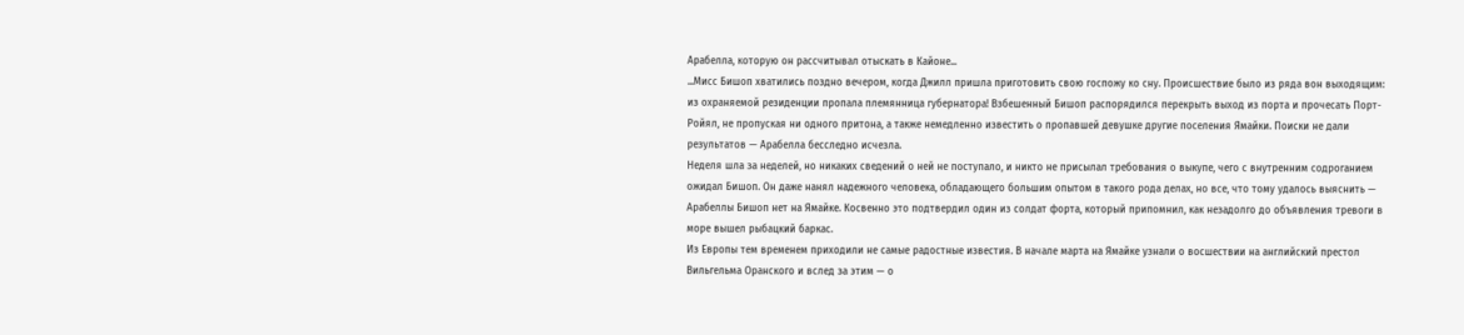Арабелла, которую он рассчитывал отыскать в Кайоне...
...Мисс Бишоп хватились поздно вечером, когда Джилл пришла приготовить свою госпожу ко сну. Происшествие было из ряда вон выходящим: из охраняемой резиденции пропала племянница губернатора! Взбешенный Бишоп распорядился перекрыть выход из порта и прочесать Порт-Ройял, не пропуская ни одного притона, а также немедленно известить о пропавшей девушке другие поселения Ямайки. Поиски не дали результатов — Арабелла бесследно исчезла.
Неделя шла за неделей, но никаких сведений о ней не поступало, и никто не присылал требования о выкупе, чего с внутренним содроганием ожидал Бишоп. Он даже нанял надежного человека, обладающего большим опытом в такого рода делах, но все, что тому удалось выяснить — Арабеллы Бишоп нет на Ямайке. Косвенно это подтвердил один из солдат форта, который припомнил, как незадолго до объявления тревоги в море вышел рыбацкий баркас.
Из Европы тем временем приходили не самые радостные известия. В начале марта на Ямайке узнали о восшествии на английский престол Вильгельма Оранского и вслед за этим — о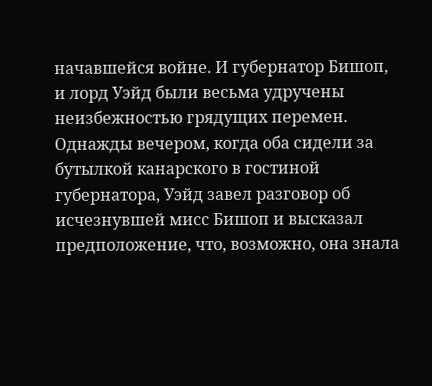начавшейся войне. И губернатор Бишоп, и лорд Уэйд были весьма удручены неизбежностью грядущих перемен.
Однажды вечером, когда оба сидели за бутылкой канарского в гостиной губернатора, Уэйд завел разговор об исчезнувшей мисс Бишоп и высказал предположение, что, возможно, она знала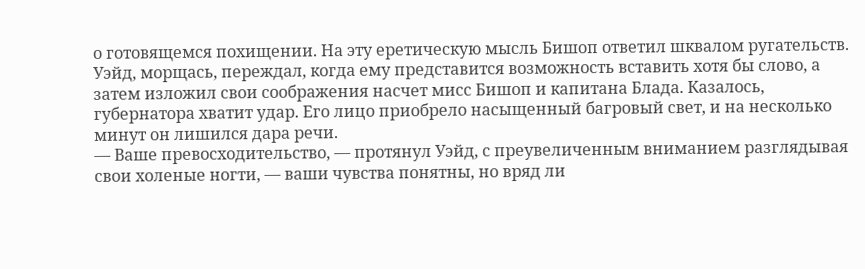о готовящемся похищении. На эту еретическую мысль Бишоп ответил шквалом ругательств.
Уэйд, морщась, переждал, когда ему представится возможность вставить хотя бы слово, а затем изложил свои соображения насчет мисс Бишоп и капитана Блада. Казалось, губернатора хватит удар. Его лицо приобрело насыщенный багровый свет, и на несколько минут он лишился дара речи.
— Ваше превосходительство, — протянул Уэйд, с преувеличенным вниманием разглядывая свои холеные ногти, — ваши чувства понятны, но вряд ли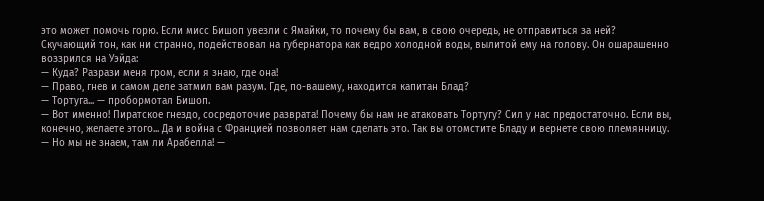это может помочь горю. Если мисс Бишоп увезли с Ямайки, то почему бы вам, в свою очередь, не отправиться за ней?
Скучающий тон, как ни странно, подействовал на губернатора как ведро холодной воды, вылитой ему на голову. Он ошарашенно воззрился на Уэйда:
— Куда? Разрази меня гром, если я знаю, где она!
— Право, гнев и самом деле затмил вам разум. Где, по-вашему, находится капитан Блад?
— Тортуга... — пробормотал Бишоп.
— Вот именно! Пиратское гнездо, сосредоточие разврата! Почему бы нам не атаковать Тортугу? Сил у нас предостаточно. Если вы, конечно, желаете этого... Да и война с Францией позволяет нам сделать это. Так вы отомстите Бладу и вернете свою племянницу.
— Но мы не знаем, там ли Арабелла! —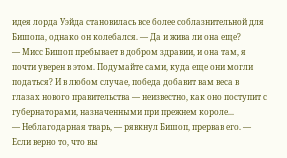идея лорда Уэйда становилась все более соблазнительной для Бишопа, однако он колебался. — Да и жива ли она еще?
— Мисс Бишоп пребывает в добром здравии, и она там, я почти уверен в этом. Подумайте сами, куда еще они могли податься? И в любом случае, победа добавит вам веса в глазах нового правительства — неизвестно, как оно поступит с губернаторами, назначенными при прежнем короле...
— Неблагодарная тварь, — рявкнул Бишоп, прервав его. — Если верно то, что вы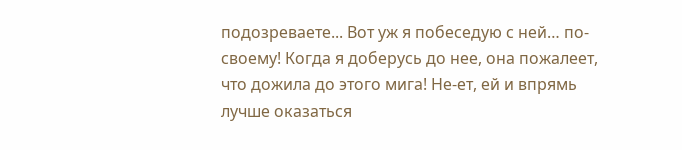подозреваете... Вот уж я побеседую с ней… по-своему! Когда я доберусь до нее, она пожалеет, что дожила до этого мига! Не-ет, ей и впрямь лучше оказаться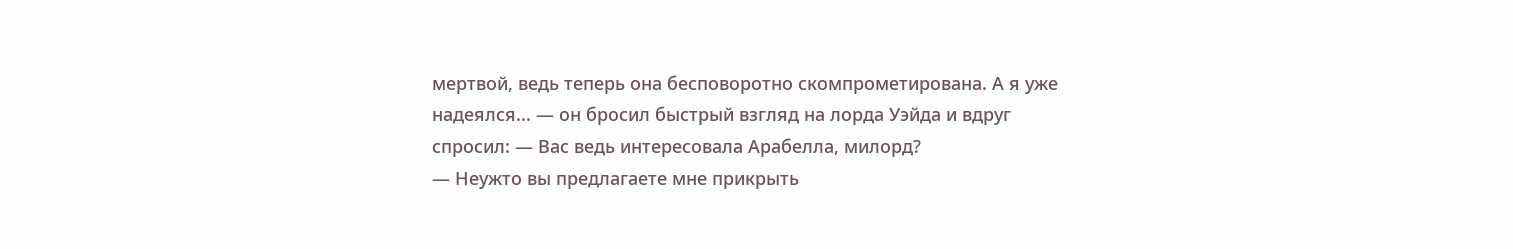мертвой, ведь теперь она бесповоротно скомпрометирована. А я уже надеялся... — он бросил быстрый взгляд на лорда Уэйда и вдруг спросил: — Вас ведь интересовала Арабелла, милорд?
— Неужто вы предлагаете мне прикрыть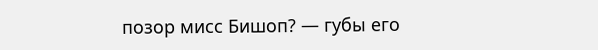позор мисс Бишоп? — губы его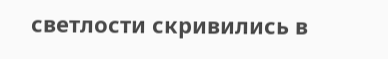светлости скривились в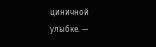циничной улыбке. —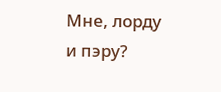Мне, лорду и пэру?